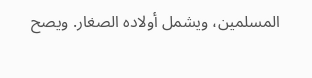المسلمين، ويشمل أولاده الصغار. ويصح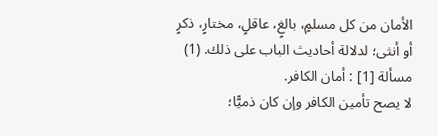الأمان من كل مسلمٍ، بالغٍ، عاقلٍ، مختارٍ، ذكرٍ أو أنثى؛ لدلالة أحاديث الباب على ذلك. (1)
مسألة [1] : أمان الكافر.
لا يصح تأمين الكافر وإن كان ذميًّا؛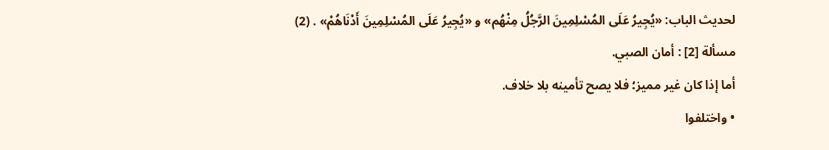لحديث الباب: «يُجِيرُ عَلَى المُسْلِمِينَ الرَّجُلُ مِنْهُم» و «يُجِيرُ عَلَى المُسْلِمِينَ أَدْنَاهُمْ» . (2)
مسألة [2] : أمان الصبي.
أما إذا كان غير مميز؛ فلا يصح تأمينه بلا خلاف.
• واختلفوا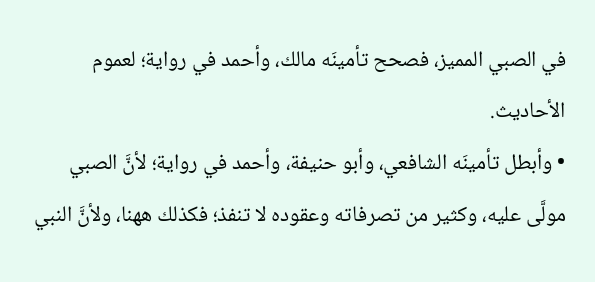في الصبي المميز، فصحح تأمينَه مالك، وأحمد في رواية؛ لعموم الأحاديث.
• وأبطل تأمينَه الشافعي، وأبو حنيفة، وأحمد في رواية؛ لأنَّ الصبي مولَّى عليه، وكثير من تصرفاته وعقوده لا تنفذ؛ فكذلك ههنا، ولأنَّ النبي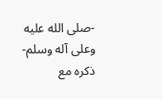-صلى الله عليه وعلى آله وسلم- ذكره مع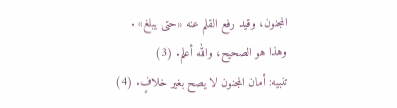المجنون، وقيد رفع القلم عنه «حتى يبلغ» .
وهذا هو الصحيح، والله أعلم. (3)
تنبيه: أمان المجنون لا يصح بغير خلافٍ. (4)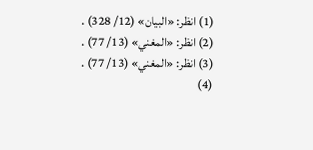(1) انظر: «البيان» (12/ 328) .
(2) انظر: «المغني» (13/ 77) .
(3) انظر: «المغني» (13/ 77) .
(4)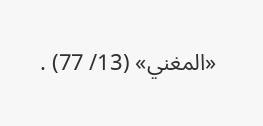«المغني» (13/ 77) .